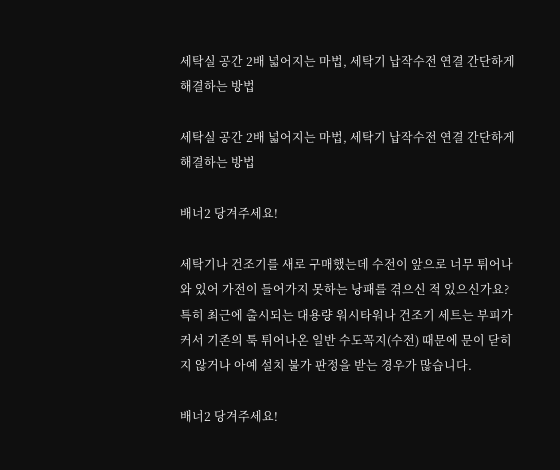세탁실 공간 2배 넓어지는 마법, 세탁기 납작수전 연결 간단하게 해결하는 방법

세탁실 공간 2배 넓어지는 마법, 세탁기 납작수전 연결 간단하게 해결하는 방법

배너2 당겨주세요!

세탁기나 건조기를 새로 구매했는데 수전이 앞으로 너무 튀어나와 있어 가전이 들어가지 못하는 낭패를 겪으신 적 있으신가요? 특히 최근에 출시되는 대용량 워시타워나 건조기 세트는 부피가 커서 기존의 툭 튀어나온 일반 수도꼭지(수전) 때문에 문이 닫히지 않거나 아예 설치 불가 판정을 받는 경우가 많습니다.

배너2 당겨주세요!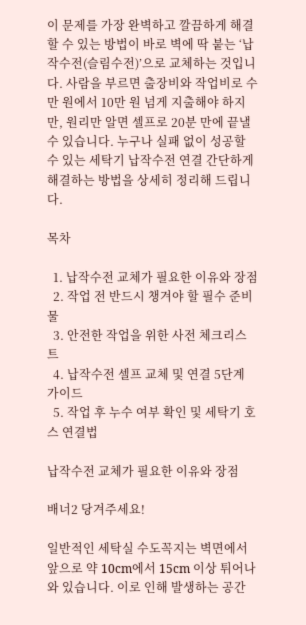이 문제를 가장 완벽하고 깔끔하게 해결할 수 있는 방법이 바로 벽에 딱 붙는 ‘납작수전(슬림수전)’으로 교체하는 것입니다. 사람을 부르면 출장비와 작업비로 수만 원에서 10만 원 넘게 지출해야 하지만, 원리만 알면 셀프로 20분 만에 끝낼 수 있습니다. 누구나 실패 없이 성공할 수 있는 세탁기 납작수전 연결 간단하게 해결하는 방법을 상세히 정리해 드립니다.

목차

  1. 납작수전 교체가 필요한 이유와 장점
  2. 작업 전 반드시 챙겨야 할 필수 준비물
  3. 안전한 작업을 위한 사전 체크리스트
  4. 납작수전 셀프 교체 및 연결 5단계 가이드
  5. 작업 후 누수 여부 확인 및 세탁기 호스 연결법

납작수전 교체가 필요한 이유와 장점

배너2 당겨주세요!

일반적인 세탁실 수도꼭지는 벽면에서 앞으로 약 10cm에서 15cm 이상 튀어나와 있습니다. 이로 인해 발생하는 공간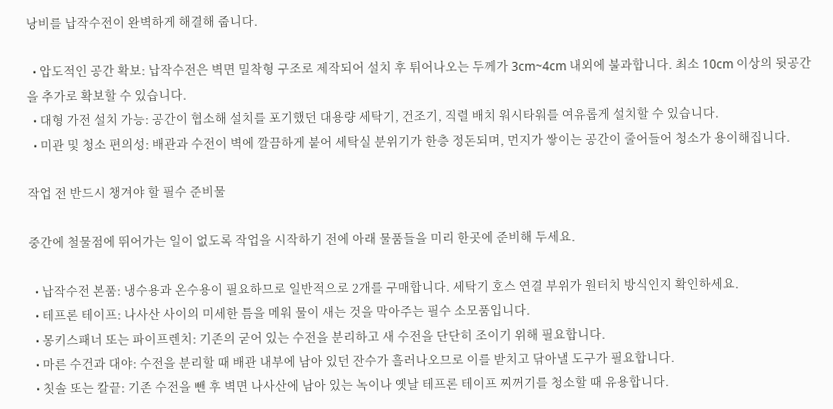낭비를 납작수전이 완벽하게 해결해 줍니다.

  • 압도적인 공간 확보: 납작수전은 벽면 밀착형 구조로 제작되어 설치 후 튀어나오는 두께가 3cm~4cm 내외에 불과합니다. 최소 10cm 이상의 뒷공간을 추가로 확보할 수 있습니다.
  • 대형 가전 설치 가능: 공간이 협소해 설치를 포기했던 대용량 세탁기, 건조기, 직렬 배치 워시타워를 여유롭게 설치할 수 있습니다.
  • 미관 및 청소 편의성: 배관과 수전이 벽에 깔끔하게 붙어 세탁실 분위기가 한층 정돈되며, 먼지가 쌓이는 공간이 줄어들어 청소가 용이해집니다.

작업 전 반드시 챙겨야 할 필수 준비물

중간에 철물점에 뛰어가는 일이 없도록 작업을 시작하기 전에 아래 물품들을 미리 한곳에 준비해 두세요.

  • 납작수전 본품: 냉수용과 온수용이 필요하므로 일반적으로 2개를 구매합니다. 세탁기 호스 연결 부위가 원터치 방식인지 확인하세요.
  • 테프론 테이프: 나사산 사이의 미세한 틈을 메워 물이 새는 것을 막아주는 필수 소모품입니다.
  • 몽키스패너 또는 파이프렌치: 기존의 굳어 있는 수전을 분리하고 새 수전을 단단히 조이기 위해 필요합니다.
  • 마른 수건과 대야: 수전을 분리할 때 배관 내부에 남아 있던 잔수가 흘러나오므로 이를 받치고 닦아낼 도구가 필요합니다.
  • 칫솔 또는 칼끝: 기존 수전을 뺀 후 벽면 나사산에 남아 있는 녹이나 옛날 테프론 테이프 찌꺼기를 청소할 때 유용합니다.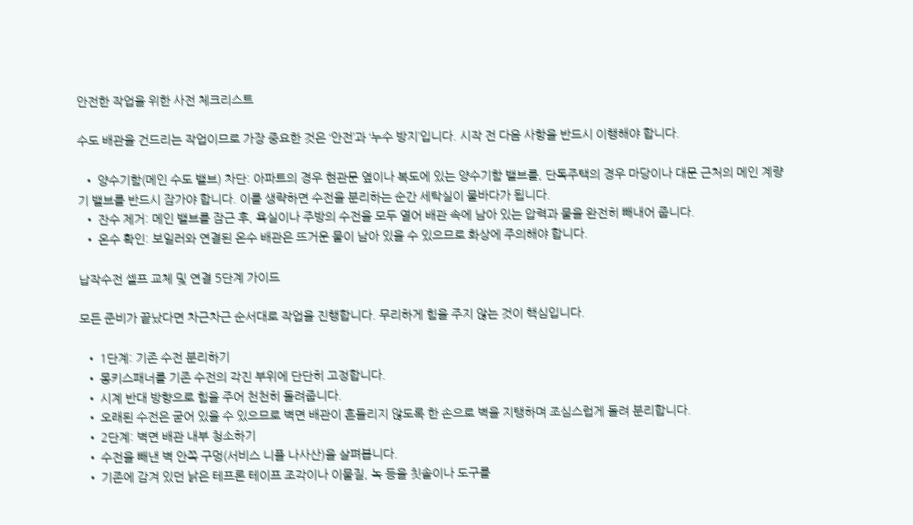안전한 작업을 위한 사전 체크리스트

수도 배관을 건드리는 작업이므로 가장 중요한 것은 ‘안전’과 ‘누수 방지’입니다. 시작 전 다음 사항을 반드시 이행해야 합니다.

  • 양수기함(메인 수도 밸브) 차단: 아파트의 경우 현관문 옆이나 복도에 있는 양수기함 밸브를, 단독주택의 경우 마당이나 대문 근처의 메인 계량기 밸브를 반드시 잠가야 합니다. 이를 생략하면 수전을 분리하는 순간 세탁실이 물바다가 됩니다.
  • 잔수 제거: 메인 밸브를 잠근 후, 욕실이나 주방의 수전을 모두 열어 배관 속에 남아 있는 압력과 물을 완전히 빼내어 줍니다.
  • 온수 확인: 보일러와 연결된 온수 배관은 뜨거운 물이 남아 있을 수 있으므로 화상에 주의해야 합니다.

납작수전 셀프 교체 및 연결 5단계 가이드

모든 준비가 끝났다면 차근차근 순서대로 작업을 진행합니다. 무리하게 힘을 주지 않는 것이 핵심입니다.

  • 1단계: 기존 수전 분리하기
  • 몽키스패너를 기존 수전의 각진 부위에 단단히 고정합니다.
  • 시계 반대 방향으로 힘을 주어 천천히 돌려줍니다.
  • 오래된 수전은 굳어 있을 수 있으므로 벽면 배관이 흔들리지 않도록 한 손으로 벽을 지탱하며 조심스럽게 돌려 분리합니다.
  • 2단계: 벽면 배관 내부 청소하기
  • 수전을 빼낸 벽 안쪽 구멍(서비스 니플 나사산)을 살펴봅니다.
  • 기존에 감겨 있던 낡은 테프론 테이프 조각이나 이물질, 녹 등을 칫솔이나 도구를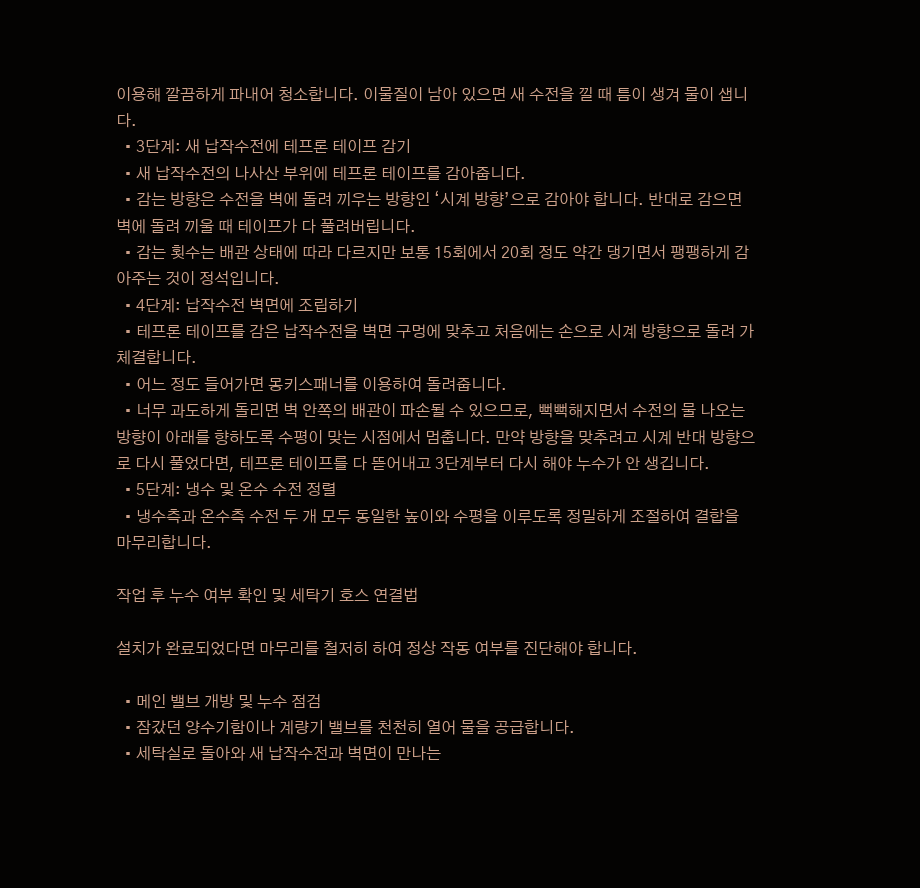이용해 깔끔하게 파내어 청소합니다. 이물질이 남아 있으면 새 수전을 낄 때 틈이 생겨 물이 샙니다.
  • 3단계: 새 납작수전에 테프론 테이프 감기
  • 새 납작수전의 나사산 부위에 테프론 테이프를 감아줍니다.
  • 감는 방향은 수전을 벽에 돌려 끼우는 방향인 ‘시계 방향’으로 감아야 합니다. 반대로 감으면 벽에 돌려 끼울 때 테이프가 다 풀려버립니다.
  • 감는 횟수는 배관 상태에 따라 다르지만 보통 15회에서 20회 정도 약간 댕기면서 팽팽하게 감아주는 것이 정석입니다.
  • 4단계: 납작수전 벽면에 조립하기
  • 테프론 테이프를 감은 납작수전을 벽면 구멍에 맞추고 처음에는 손으로 시계 방향으로 돌려 가체결합니다.
  • 어느 정도 들어가면 몽키스패너를 이용하여 돌려줍니다.
  • 너무 과도하게 돌리면 벽 안쪽의 배관이 파손될 수 있으므로, 뻑뻑해지면서 수전의 물 나오는 방향이 아래를 향하도록 수평이 맞는 시점에서 멈춥니다. 만약 방향을 맞추려고 시계 반대 방향으로 다시 풀었다면, 테프론 테이프를 다 뜯어내고 3단계부터 다시 해야 누수가 안 생깁니다.
  • 5단계: 냉수 및 온수 수전 정렬
  • 냉수측과 온수측 수전 두 개 모두 동일한 높이와 수평을 이루도록 정밀하게 조절하여 결합을 마무리합니다.

작업 후 누수 여부 확인 및 세탁기 호스 연결법

설치가 완료되었다면 마무리를 철저히 하여 정상 작동 여부를 진단해야 합니다.

  • 메인 밸브 개방 및 누수 점검
  • 잠갔던 양수기함이나 계량기 밸브를 천천히 열어 물을 공급합니다.
  • 세탁실로 돌아와 새 납작수전과 벽면이 만나는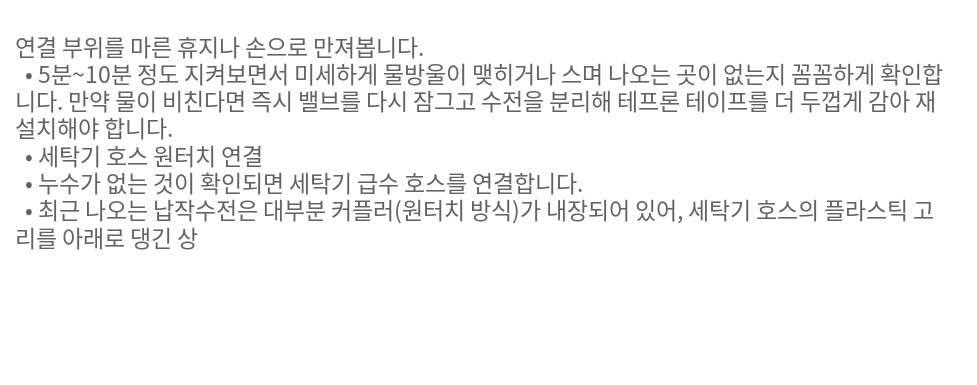연결 부위를 마른 휴지나 손으로 만져봅니다.
  • 5분~10분 정도 지켜보면서 미세하게 물방울이 맺히거나 스며 나오는 곳이 없는지 꼼꼼하게 확인합니다. 만약 물이 비친다면 즉시 밸브를 다시 잠그고 수전을 분리해 테프론 테이프를 더 두껍게 감아 재설치해야 합니다.
  • 세탁기 호스 원터치 연결
  • 누수가 없는 것이 확인되면 세탁기 급수 호스를 연결합니다.
  • 최근 나오는 납작수전은 대부분 커플러(원터치 방식)가 내장되어 있어, 세탁기 호스의 플라스틱 고리를 아래로 댕긴 상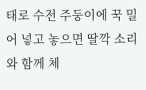태로 수전 주둥이에 꾹 밀어 넣고 놓으면 딸깍 소리와 함께 체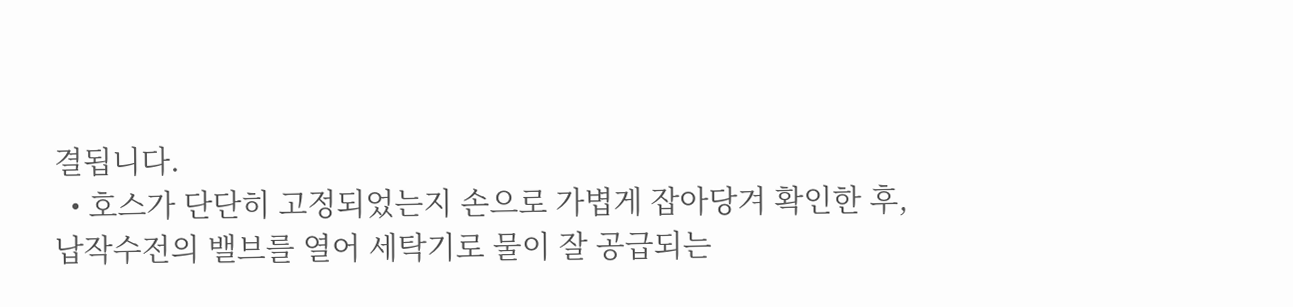결됩니다.
  • 호스가 단단히 고정되었는지 손으로 가볍게 잡아당겨 확인한 후, 납작수전의 밸브를 열어 세탁기로 물이 잘 공급되는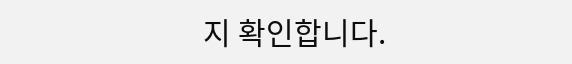지 확인합니다.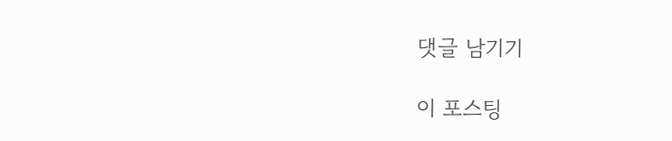댓글 남기기

이 포스팅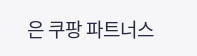은 쿠팡 파트너스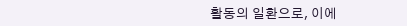활동의 일환으로, 이에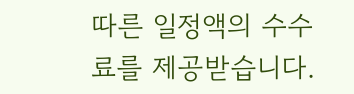따른 일정액의 수수료를 제공받습니다.